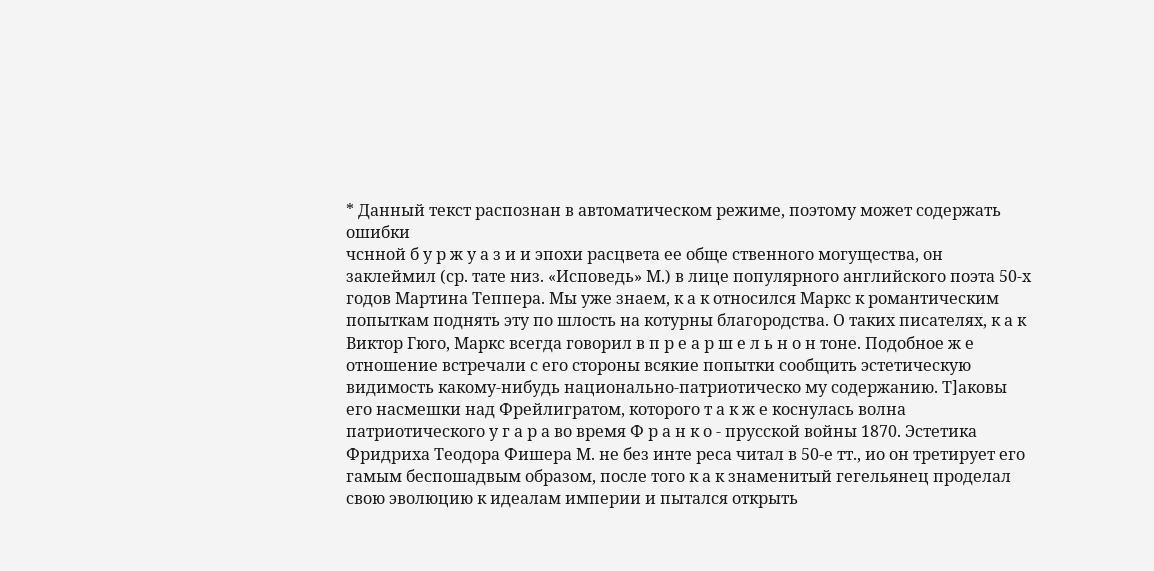* Данный текст распознан в автоматическом режиме, поэтому может содержать ошибки
чснной б у р ж у а з и и эпохи расцвета ее обще ственного могущества, он заклеймил (ср. тате низ. «Исповедь» М.) в лице популярного английского поэта 50-х годов Мартина Теппера. Мы уже знаем, к а к относился Маркс к романтическим попыткам поднять эту по шлость на котурны благородства. О таких писателях, к а к Виктор Гюго, Маркс всегда говорил в п р е а р ш е л ь н о н тоне. Подобное ж е отношение встречали с его стороны всякие попытки сообщить эстетическую видимость какому-нибудь национально-патриотическо му содержанию. Т]аковы его насмешки над Фрейлигратом, которого т а к ж е коснулась волна патриотического у г а р а во время Ф р а н к о - прусской войны 1870. Эстетика Фридриха Теодора Фишера М. не без инте реса читал в 50-е тт., ио он третирует его гамым беспошадвым образом, после того к а к знаменитый гегельянец проделал свою эволюцию к идеалам империи и пытался открыть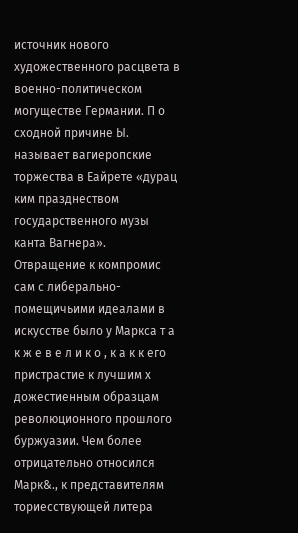источник нового художественного расцвета в военно-политическом могуществе Германии. П о сходной причине Ы. называет вагиеропские торжества в Еайрете «дурац ким празднеством государственного музы канта Вагнера». Отвращение к компромис сам с либерально-помещичьими идеалами в искусстве было у Маркса т а к ж е в е л и к о , к а к к его пристрастие к лучшим х дожестиенным образцам революционного прошлого буржуазии. Чем более отрицательно относился Марк&., к представителям ториесствующей литера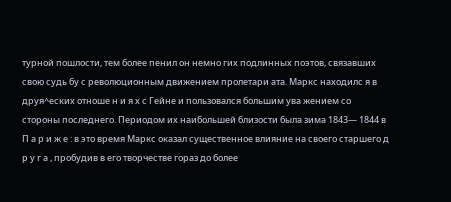турной пошлости, тем более пенил он немно гих подлинных поэтов, связавших свою судь бу с революционным движением пролетари ата. Маркс находилс я в друя^еских отноше н и я х с Гейне и пользовался большим ува жением со стороны последнего. Периодом их наибольшей близости была зима 1843— 1844 в П а р и ж е : в это время Маркс оказал существенное влияние на своего старшего д р у г а , пробудив в его творчестве гораз до более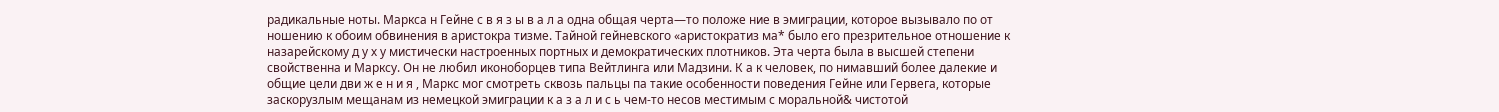радикальные ноты. Маркса н Гейне с в я з ы в а л а одна общая черта—то положе ние в эмиграции, которое вызывало по от ношению к обоим обвинения в аристокра тизме. Тайной гейневского «аристократиз ма* было его презрительное отношение к назарейскому д у х у мистически настроенных портных и демократических плотников. Эта черта была в высшей степени свойственна и Марксу. Он не любил иконоборцев типа Вейтлинга или Мадзини. К а к человек, по нимавший более далекие и общие цели дви ж е н и я , Маркс мог смотреть сквозь пальцы па такие особенности поведения Гейне или Гервега, которые заскорузлым мещанам из немецкой эмиграции к а з а л и с ь чем-то несов местимым с моральной& чистотой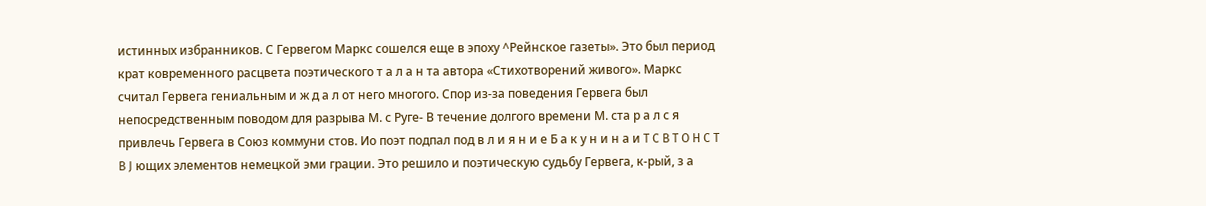истинных избранников. С Гервегом Маркс сошелся еще в эпоху ^Рейнское газеты». Это был период крат ковременного расцвета поэтического т а л а н та автора «Стихотворений живого». Маркс считал Гервега гениальным и ж д а л от него многого. Спор из-за поведения Гервега был непосредственным поводом для разрыва М. с Руге- В течение долгого времени М. ста р а л с я привлечь Гервега в Союз коммуни стов. Ио поэт подпал под в л и я н и е Б а к у н и н а и T C B T O H C T B J ющих элементов немецкой эми грации. Это решило и поэтическую судьбу Гервега, к-рый, з а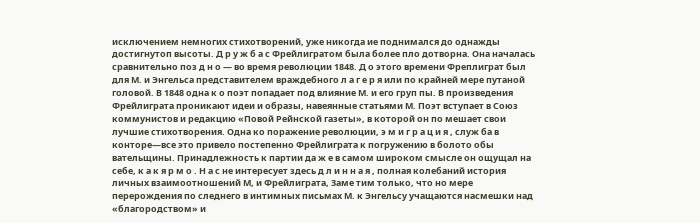исключением немногих стихотворений, уже никогда ие поднимался до однажды достигнутоп высоты. Д р у ж б а с Фрейлигратом была более пло дотворна. Она началась сравнительно поз д н о — во время революции 1848. Д о этого времени Фреплиграт был для М. и Энгельса представителем враждебного л а г е р я или по крайней мере путаной головой. В 1848 одна к о поэт попадает под влияние М. и его груп пы. В произведения Фрейлиграта проникают идеи и образы, навеянные статьями М. Поэт вступает в Союз коммунистов и редакцию «Повой Рейнской газеты», в которой он по мешает свои лучшие стихотворения. Одна ко поражение революции, э м и г р а ц и я , служ ба в конторе—все это привело постепенно Фрейлиграта к погружению в болото обы вательщины. Принадлежность к партии да ж е в самом широком смысле он ощущал на себе, к а к я р м о . Н а с не интересует здесь д л и н н а я , полная колебаний история личных взаимоотношений М, и Фрейлиграта, Заме тим только, что но мере перерождения по следнего в интимных письмах М. к Энгельсу учащаются насмешки над «благородством» и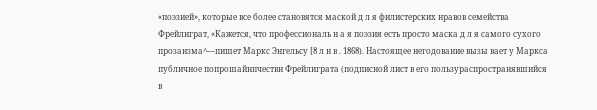«поэзией», которые все более становятся маской д л я филистерских нравов семейства Фрейлиграт, «Кажется, что профессиональ н а я поэзия есть просто маска д л я самого сухого прозаизма^—пишет Маркс Энгельсу [8 л н в . 1868). Настоящее негодование вызы вает у Маркса публичное попрошайнпчестви Фрейлиграта (подписной лист в его пользураспространявшийся в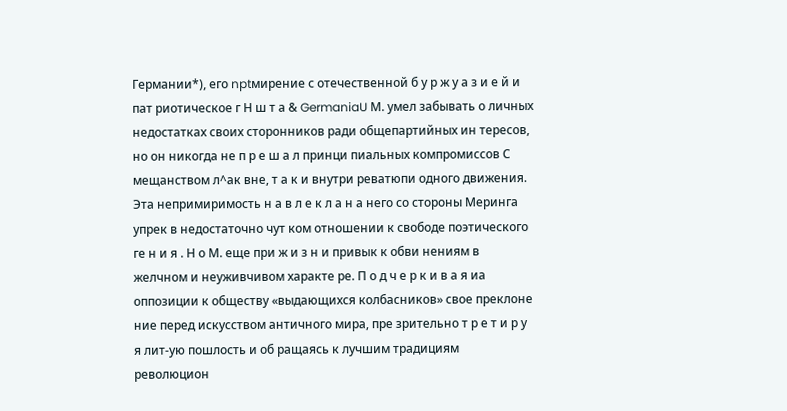Германии*), его nptмирение с отечественной б у р ж у а з и е й и пат риотическое г Н ш т а & GermaniaU М. умел забывать о личных недостатках своих сторонников ради общепартийных ин тересов, но он никогда не п р е ш а л принци пиальных компромиссов С мещанством л^ак вне, т а к и внутри реватюпи одного движения. Эта непримиримость н а в л е к л а н а него со стороны Меринга упрек в недостаточно чут ком отношении к свободе поэтического ге н и я . Н о М. еще при ж и з н и привык к обви нениям в желчном и неуживчивом характе ре. П о д ч е р к и в а я иа оппозиции к обществу «выдающихся колбасников» свое преклоне ние перед искусством античного мира, пре зрительно т р е т и р у я лит-ую пошлость и об ращаясь к лучшим традициям революцион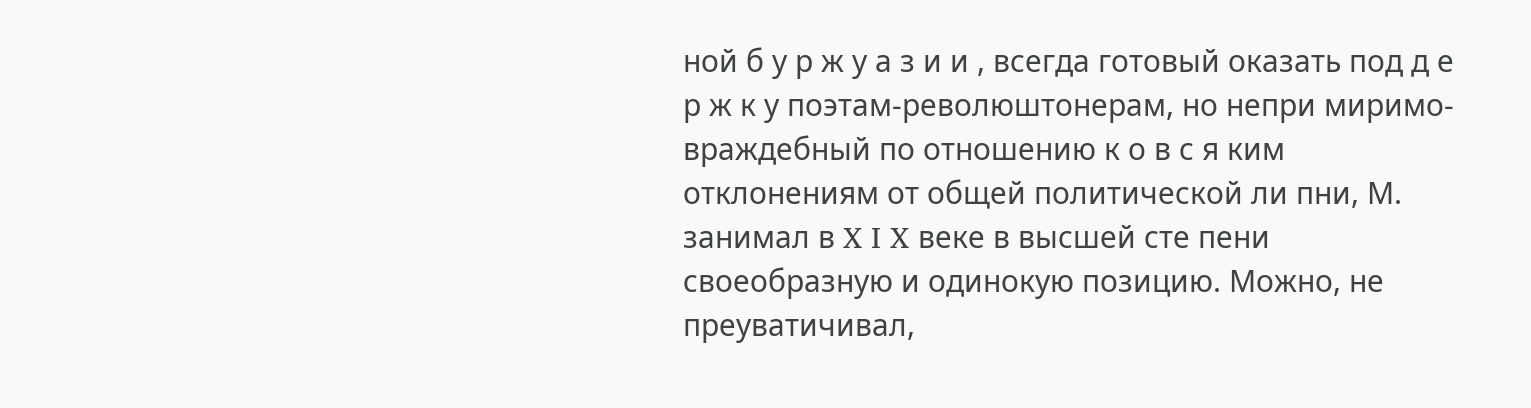ной б у р ж у а з и и , всегда готовый оказать под д е р ж к у поэтам-революштонерам, но непри миримо-враждебный по отношению к о в с я ким отклонениям от общей политической ли пни, М. занимал в X I X веке в высшей сте пени своеобразную и одинокую позицию. Можно, не преуватичивал,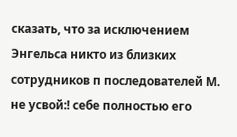сказать, что за исключением Энгельса никто из близких сотрудников п последователей М. не усвой:! себе полностью его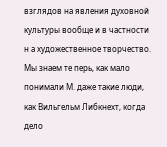взглядов на явления духовной культуры вообще и в частности н а художественное творчество. Мы знаем те перь, как мало понимали М. даже такие люди, как Вильгельм Либкнехт, когда дело